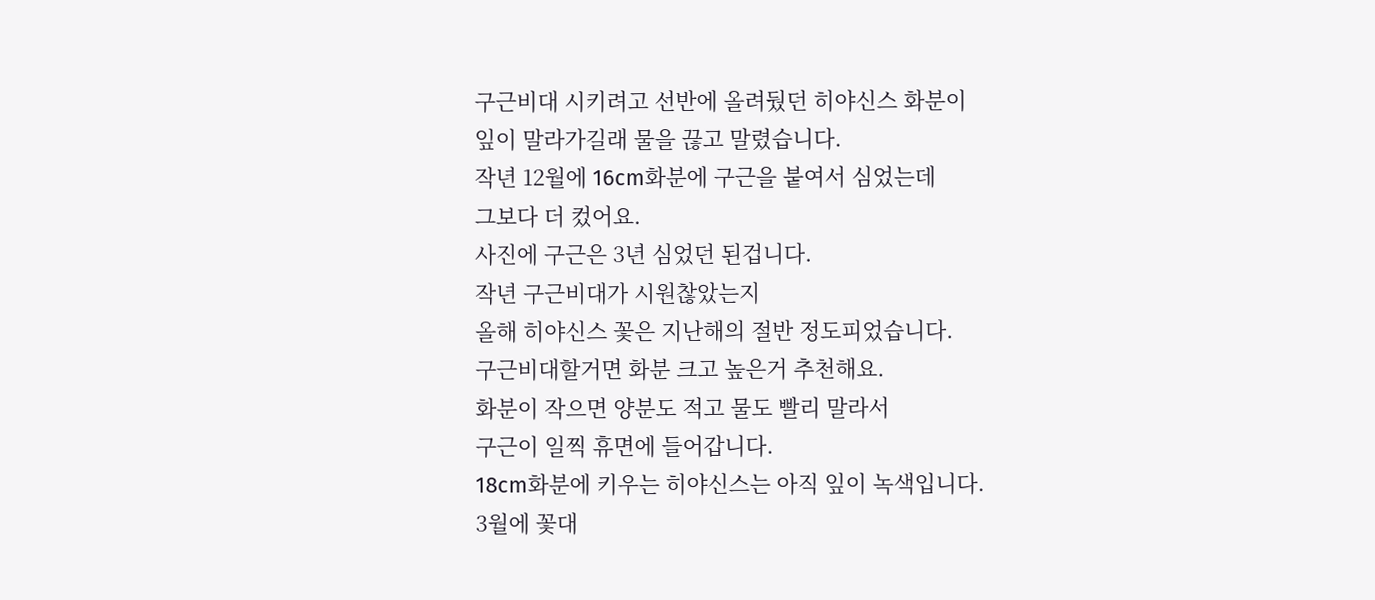구근비대 시키려고 선반에 올려뒀던 히야신스 화분이
잎이 말라가길래 물을 끊고 말렸습니다.
작년 12월에 16cm화분에 구근을 붙여서 심었는데
그보다 더 컸어요.
사진에 구근은 3년 심었던 된겁니다.
작년 구근비대가 시원찮았는지
올해 히야신스 꽃은 지난해의 절반 정도피었습니다.
구근비대할거면 화분 크고 높은거 추천해요.
화분이 작으면 양분도 적고 물도 빨리 말라서
구근이 일찍 휴면에 들어갑니다.
18cm화분에 키우는 히야신스는 아직 잎이 녹색입니다.
3월에 꽃대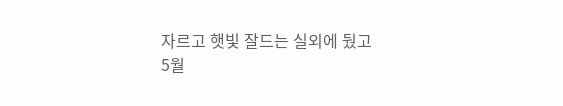자르고 햇빛 잘드는 실외에 뒀고
5월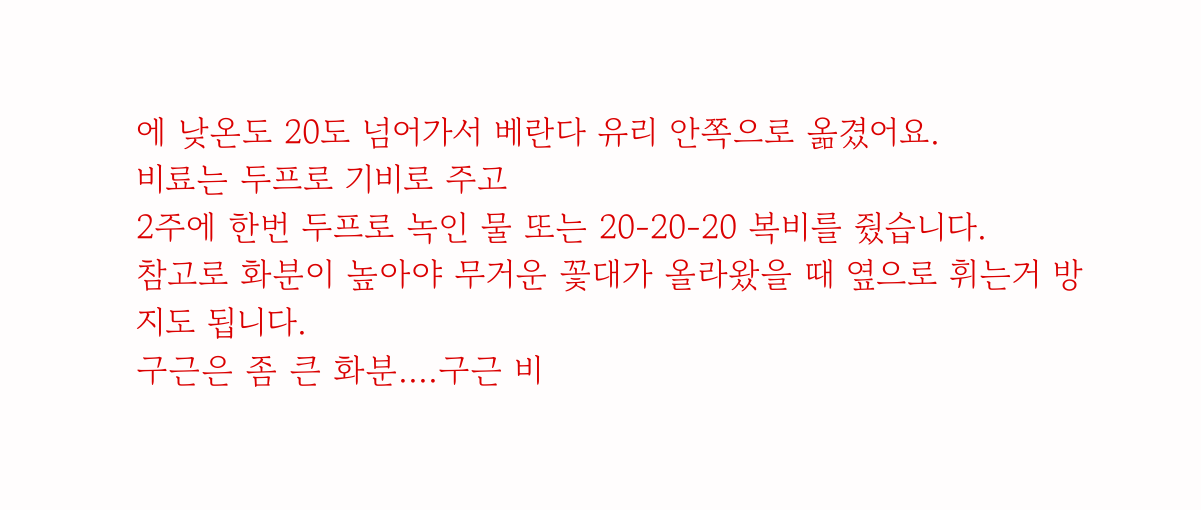에 낮온도 20도 넘어가서 베란다 유리 안쪽으로 옮겼어요.
비료는 두프로 기비로 주고
2주에 한번 두프로 녹인 물 또는 20-20-20 복비를 줬습니다.
참고로 화분이 높아야 무거운 꽃대가 올라왔을 때 옆으로 휘는거 방지도 됩니다.
구근은 좀 큰 화분....구근 비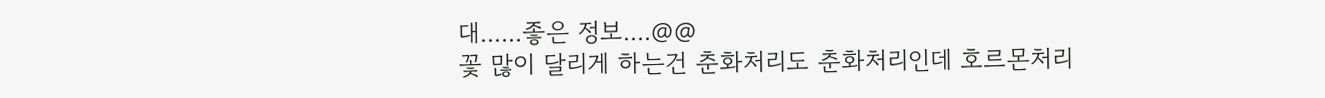대......좋은 정보....@@
꽃 많이 달리게 하는건 춘화처리도 춘화처리인데 호르몬처리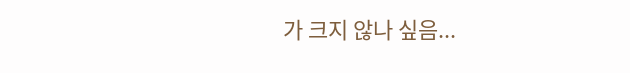가 크지 않나 싶음...